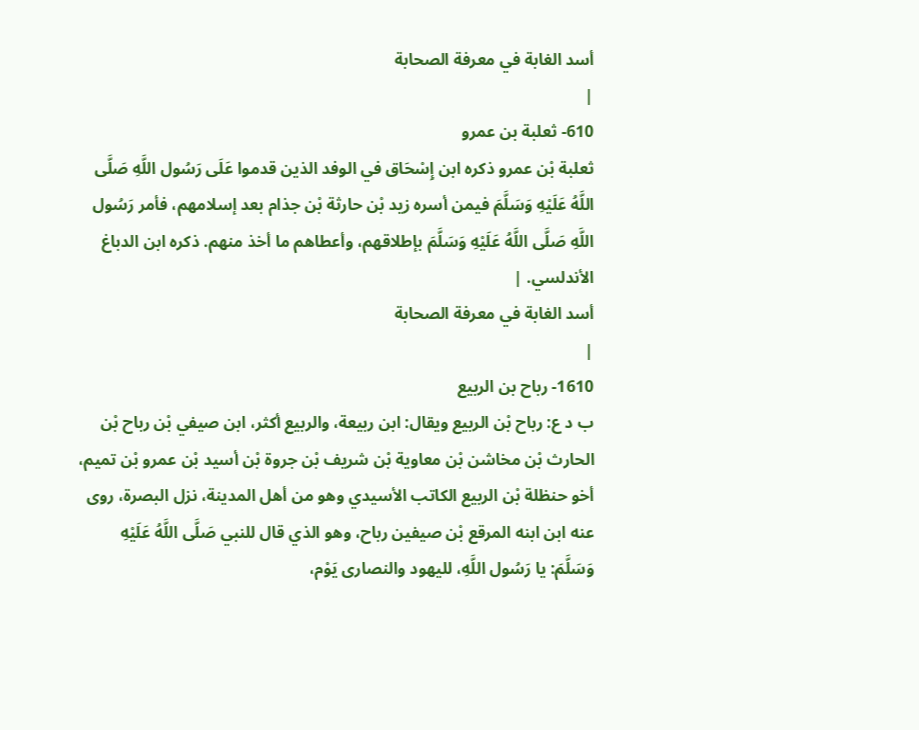أسد الغابة في معرفة الصحابة
|
610- ثعلبة بن عمرو
ثعلبة بْن عمرو ذكره ابن إِسْحَاق في الوفد الذين قدموا عَلَى رَسُول اللَّهِ صَلَّى اللَّهُ عَلَيْهِ وَسَلَّمَ فيمن أسره زيد بْن حارثة بْن جذام بعد إسلامهم، فأمر رَسُول اللَّهِ صَلَّى اللَّهُ عَلَيْهِ وَسَلَّمَ بإطلاقهم، وأعطاهم ما أخذ منهم. ذكره ابن الدباغ الأندلسي. |
أسد الغابة في معرفة الصحابة
|
1610- رباح بن الربيع
ب د ع: رباح بْن الربيع ويقال: ابن ربيعة، والربيع أكثر، ابن صيفي بْن رباح بْن الحارث بْن مخاشن بْن معاوية بْن شريف بْن جروة بْن أسيد بْن عمرو بْن تميم، أخو حنظلة بْن الربيع الكاتب الأسيدي وهو من أهل المدينة، نزل البصرة، روى عنه ابن ابنه المرقع بْن صيفين رباح، وهو الذي قال للنبي صَلَّى اللَّهُ عَلَيْهِ وَسَلَّمَ: يا رَسُول اللَّهِ، لليهود والنصارى يَوْم،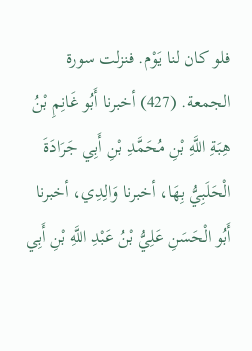فلو كان لنا يَوْم. فنزلت سورة الجمعة. (427) أخبرنا أَبُو غَانِمِ بْنُ هِبَةِ اللَّهِ بْنِ مُحَمَّدِ بْنِ أَبِي جَرَادَةَ الْحَلَبِيُّ بِهَا، أخبرنا وَالِدِي، أخبرنا أَبُو الْحَسَنِ عَلِيُّ بْنُ عَبْدِ اللَّهِ بْنِ أَبِي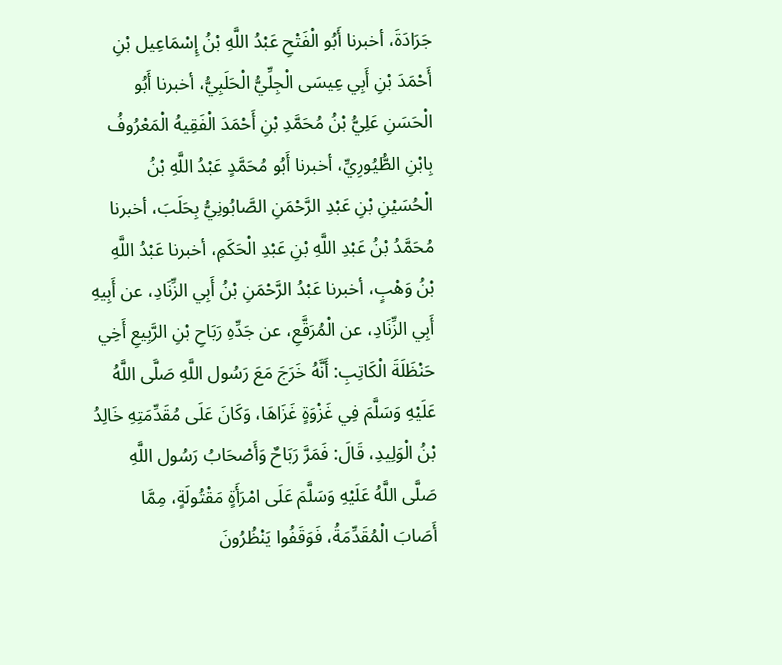جَرَادَةَ، أخبرنا أَبُو الْفَتْحِ عَبْدُ اللَّهِ بْنُ إِسْمَاعِيل بْنِ أَحْمَدَ بْنِ أَبِي عِيسَى الْجِلِّيُّ الْحَلَبِيُّ، أخبرنا أَبُو الْحَسَنِ عَلِيُّ بْنُ مُحَمَّدِ بْنِ أَحْمَدَ الْفَقِيهُ الْمَعْرُوفُ بِابْنِ الطُّيُورِيِّ، أخبرنا أَبُو مُحَمَّدٍ عَبْدُ اللَّهِ بْنُ الْحُسَيْنِ بْنِ عَبْدِ الرَّحْمَنِ الصَّابُونِيُّ بِحَلَبَ، أخبرنا مُحَمَّدُ بْنُ عَبْدِ اللَّهِ بْنِ عَبْدِ الْحَكَمِ، أخبرنا عَبْدُ اللَّهِ بْنُ وَهْبٍ، أخبرنا عَبْدُ الرَّحْمَنِ بْنُ أَبِي الزِّنَادِ، عن أَبِيهِ أَبِي الزِّنَادِ، عن الْمُرَقَّعِ، عن جَدِّهِ رَبَاحِ بْنِ الرَّبِيعِ أَخِي حَنْظَلَةَ الْكَاتِبِ: أَنَّهُ خَرَجَ مَعَ رَسُول اللَّهِ صَلَّى اللَّهُ عَلَيْهِ وَسَلَّمَ فِي غَزْوَةٍ غَزَاهَا، وَكَانَ عَلَى مُقَدِّمَتِهِ خَالِدُ بْنُ الْوَلِيدِ، قَالَ: فَمَرَّ رَبَاحٌ وَأَصْحَابُ رَسُول اللَّهِ صَلَّى اللَّهُ عَلَيْهِ وَسَلَّمَ عَلَى امْرَأَةٍ مَقْتُولَةٍ، مِمَّا أَصَابَ الْمُقَدِّمَةُ، فَوَقَفُوا يَنْظُرُونَ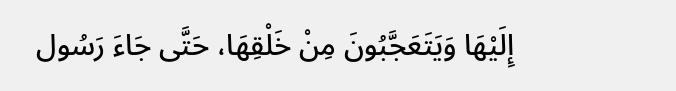إِلَيْهَا وَيَتَعَجَّبُونَ مِنْ خَلْقِهَا، حَتَّى جَاءَ رَسُول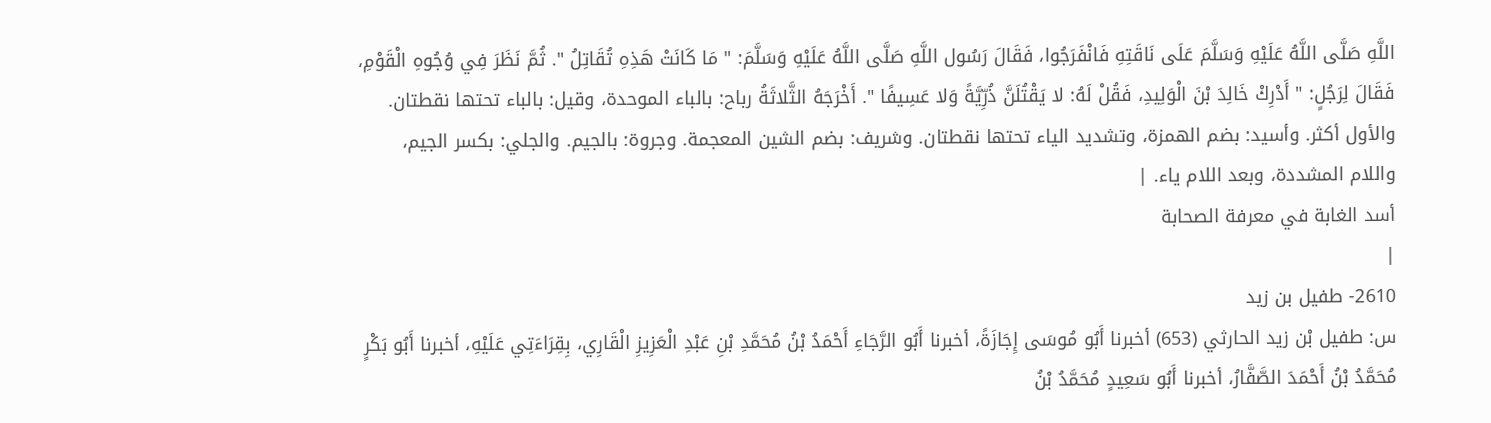اللَّهِ صَلَّى اللَّهُ عَلَيْهِ وَسَلَّمَ عَلَى نَاقَتِهِ فَانْفَرَجُوا، فَقَالَ رَسُول اللَّهِ صَلَّى اللَّهُ عَلَيْهِ وَسَلَّمَ: " مَا كَانَتْ هَذِهِ تُقَاتِلُ ". ثُمَّ نَظَرَ فِي وُجُوهِ الْقَوْمِ، فَقَالَ لِرَجُلٍ: " أَدْرِكْ خَالِدَ بْنَ الْوَلِيدِ، فَقُلْ لَهُ: لا يَقْتُلَنَّ ذُرِّيَّةً وَلا عَسِيفًا ". أَخْرَجَهُ الثَّلاثَةُ رباح: بالباء الموحدة، وقيل: بالباء تحتها نقطتان. والأول أكثر. وأسيد: بضم الهمزة، وتشديد الياء تحتها نقطتان. وشريف: بضم الشين المعجمة. وجروة: بالجيم. والجلي: بكسر الجيم، واللام المشددة، وبعد اللام ياء. |
أسد الغابة في معرفة الصحابة
|
2610- طفيل بن زيد
س: طفيل بْن زيد الحارثي (653) أخبرنا أَبُو مُوسَى إِجَازَةً، أخبرنا أَبُو الرَّجَاءِ أَحْمَدُ بْنُ مُحَمَّدِ بْنِ عَبْدِ الْعَزِيزِ الْقَارِي، بِقِرَاءَتِي عَلَيْهِ، أخبرنا أَبُو بَكْرٍ مُحَمَّدُ بْنُ أَحْمَدَ الصَّفَّارُ، أخبرنا أَبُو سَعِيدٍ مُحَمَّدُ بْنُ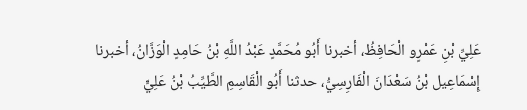عَلِيِّ بْنِ عَمْرٍو الْحَافِظُ، أخبرنا أَبُو مُحَمَّدٍ عَبْدُ اللَّهِ بْنُ حَامِدٍ الْوَزَّانُ، أخبرنا إِسْمَاعِيل بْنُ سَعْدَانَ الْفَارِسِيُّ، حدثنا أَبُو الْقَاسِمِ الطَّيِّبُ بْنُ عَلِيٍّ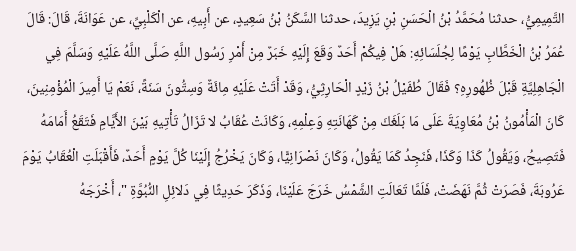التَّمِيمِيُّ، حدثنا مُحَمَّدُ بْنُ الْحَسَنِ بْنِ يَزِيدَ، حدثنا السَّكَنُ بْنُ سَعِيدٍ، عن أَبِيهِ، عن الْكَلْبِيِّ، عن عَوَانَةَ، قَالَ: قَالَ عُمَرُ بْنُ الْخَطَّابِ يَوْمًا لِجُلَسَائِهِ: هَلْ فِيكُمْ أَحَدٌ وَقَعَ إِلَيْهِ خَبَرٌ مِنْ أَمْرِ رَسُول اللَّهِ صَلَّى اللَّهُ عَلَيْهِ وَسَلَّمَ فِي الْجَاهِلِيَّةِ قَبْلَ ظُهُورِهِ؟ فَقَالَ طُفَيْلُ بْنُ زَيْدٍ الْحَارِثِيُّ، وَقَدْ أَتَتْ عَلَيْهِ مِائَةٌ وَسِتُّونَ سَنَةً، نَعَمْ يَا أَمِيرَ الْمُؤْمِنِينَ، كَانَ الْمَأْمُونُ بْنُ مُعَاوِيَةَ عَلَى مَا بَلَغَكَ مِنْ كَهَانَتِهِ وَعِلْمِهِ، وَكَانَتْ عُقَابُ لا تَزَالُ تَأْتِيهِ بَيْنَ الأَيَّامِ فَتَقَعُ أَمَامَهُ فَتَصِيحُ، وَيَقُولُ كَذَا وَكَذَا، فَنَجِدُ كَمَا يَقُولُ، وَكَانَ نَصْرَانِيًّا، وَكَانَ يَخْرُجُ إِلَيْنَا كُلَّ يَوْمٍ أَحَدٌ، فَأَقْبَلَتِ الْعُقَابُ يَوْمَ عَرُوبَةَ، فَصَرَتْ ثُمَّ نَهَضَتْ، فَلَمَّا تَعَالَتِ الشَّمْسُ خَرَجَ عَلَيْنَا، وَذَكَرَ حَدِيثًا فِي دَلائِلِ النُّبُوَّةِ "، أَخْرَجَهُ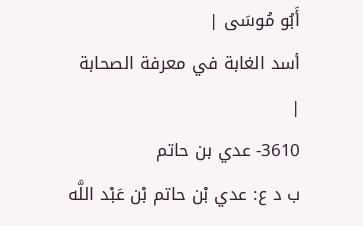أَبُو مُوسَى |
أسد الغابة في معرفة الصحابة
|
3610- عدي بن حاتم
ب د ع: عدي بْن حاتم بْن عَبْد اللَّه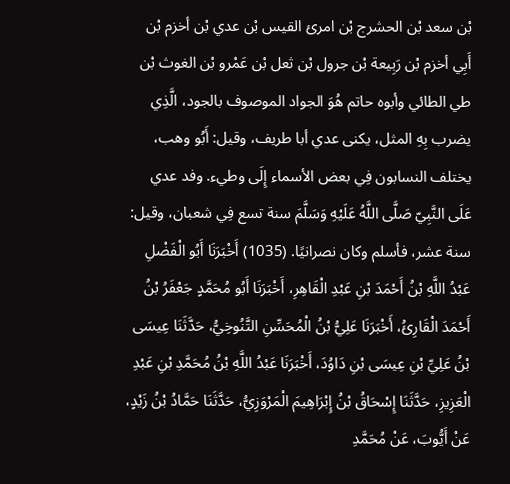بْن سعد بْن الحشرج بْن امرئ القيس بْن عدي بْن أخزم بْن أَبِي أخزم بْن رَبِيعة بْن جرول بْن ثعل بْن عَمْرو بْن الغوث بْن طي الطائي وأبوه حاتم هُوَ الجواد الموصوف بالجود، الَّذِي يضرب بِهِ المثل، يكنى عدي أبا طريف، وقيل: أَبُو وهب، يختلف النسابون فِي بعض الأسماء إِلَى وطيء. وفد عدي عَلَى النَّبِيّ صَلَّى اللَّهُ عَلَيْهِ وَسَلَّمَ سنة تسع فِي شعبان، وقيل: سنة عشر، فأسلم وكان نصرانيًا. (1035) أَخْبَرَنَا أَبُو الْفَضْلِ عَبْدُ اللَّهِ بْنُ أَحْمَدَ بْنِ عَبْدِ الْقَاهِرِ، أَخْبَرَنَا أَبُو مُحَمَّدٍ جَعْفَرُ بْنُ أَحْمَدَ الْقَارِئُ، أَخْبَرَنَا عَلِيُّ بْنُ الْمُحَسِّنِ التَّنُوخِيُّ، حَدَّثَنَا عِيسَى بْنُ عَلِيِّ بْنِ عِيسَى بْنِ دَاوُدَ، أَخْبَرَنَا عَبْدُ اللَّهِ بْنُ مُحَمَّدِ بْنِ عَبْدِ الْعَزِيزِ، حَدَّثَنَا إِسْحَاقُ بْنُ إِبْرَاهِيمَ الْمَرْوَزِيُّ، حَدَّثَنَا حَمَّادُ بْنُ زَيْدٍ، عَنْ أَيُّوبَ، عَنْ مُحَمَّدِ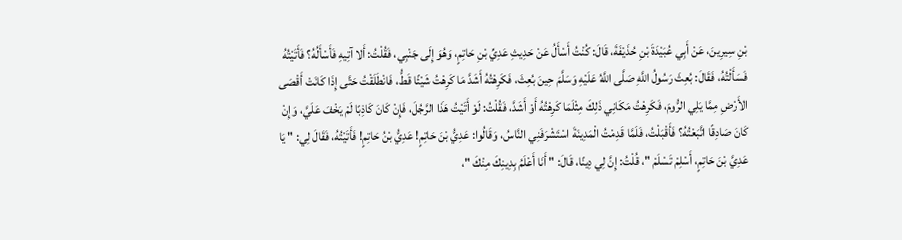بْنِ سِيرِينَ، عَنْ أَبِي عُبَيْدَةَ بْنِ حُذَيْفَةَ، قَالَ: كُنْتُ أَسْأَلُ عَنْ حَدِيثِ عَدِيِّ بْنِ حَاتِمٍ، وَهُوَ إِلَى جَنْبِي، فَقُلْتُ: أَلا آتِيهِ فَأَسْأَلُهُ؟ فَأَتَيْتُهُ فَسَأَلْتُهُ، فَقَالَ: بُعِثَ رَسُولُ اللَّهِ صَلَّى اللَّهُ عَلَيْهِ وَسَلَّمَ حِينَ بُعِثَ، فَكَرِهْتُهُ أَشَدَّ مَا كَرِهْتُ شَيْئًا قَطُّ، فَانْطَلَقْتُ حَتَّى إِذَا كَانَتْ أَقْصَى الأَرْضِ مِمَّا يَلِي الرُّومَ، فَكَرِهْتُ مَكَانِي ذَلِكَ مِثْلَمَا كَرِهْتُهُ أَوْ أَشَدَّ، فَقُلْتُ: لَوْ أَتَيْتُ هَذَا الرَّجُلَ، فَإِنْ كَانَ كَاذِبًا لَمْ يَخْفَ عَلَيَّ، وَإِنْ كَانَ صَادِقًا اتَّبَعْتُهُ؟ فَأَقْبَلْتُ، فَلَمَّا قَدِمْتُ الْمَدِينَةَ اسْتَشْرَفَنِي النَّاسُ، وَقَالُوا: عَدِيُّ بْنَ حَاتِمٍ! عَدِيُّ بْنُ حَاتِمٍ! فَأَتَيْتُهُ، فَقَالَ لِي: " يَا عَدِيَّ بْنَ حَاتِمٍ، أَسْلِمْ تَسْلَمْ "، قُلْتُ: إِنَّ لِي دِينًا، قَالَ: " أَنَا أَعْلَمُ بِدِينِكَ مِنْكَ "،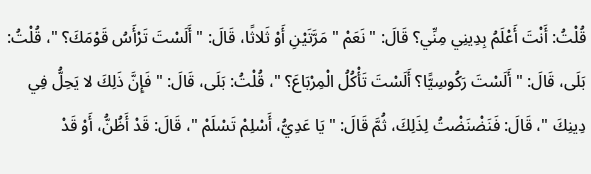قُلْتُ: أَنْتَ أَعْلَمُ بِدِينِي مِنِّي؟ قَالَ: " نَعَمْ " مَرَّتَيْنِ أَوْ ثَلاثًا، قَالَ: " أَلَسْتَ تَرْأَسُ قَوْمَكَ؟ "، قُلْتُ: بَلَى، قَالَ: " أَلَسْتَ رَكُوسِيًّا؟ أَلَسْتَ تَأْكُلُ الْمِرْبَاعَ؟ "، قُلْتُ: بَلَى، قَالَ: " فَإِنَّ ذَلِكَ لا يَحِلُّ فِي دِينِكَ "، قَالَ: فَنَضْنَضْتُ لِذَلِكَ، ثُمَّ قَالَ: " يَا عَدِيُّ، أَسْلِمْ تَسْلَمْ "، قَالَ: قَدْ أَظُنُّ، أَوْ قَدْ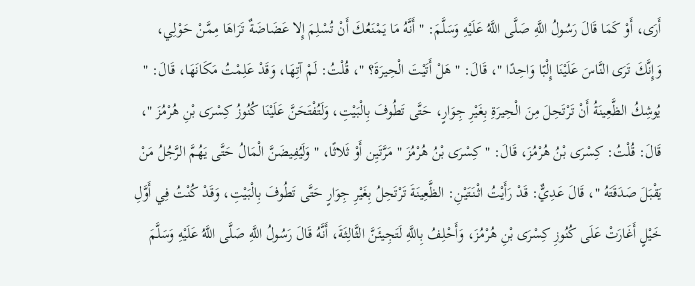أَرَى، أَوْ كَمَا قَالَ رَسُولُ اللَّهِ صَلَّى اللَّهُ عَلَيْهِ وَسَلَّمَ: " أَنَّهُ مَا يَمْنَعُكَ أَنْ تُسْلِمَ إِلا عَضَاضَةٌ تَرَاهَا مِمَّنْ حَوْلِي، وَإِنَّكَ تَرَى النَّاسَ عَلَيْنَا إِلْبًا وَاحِدًا "، قَالَ: " هَلْ أَتَيْتَ الْحِيرَةَ؟ "، قُلْتُ: لَمْ آتِهَا، وَقَدْ عَلِمْتُ مَكَانَهَا، قَالَ: " يُوشِكُ الظَّعِينَةُ أَنْ تَرْتَحِلَ مِنَ الْحِيرَةِ بِغَيْرِ جِوَارٍ، حَتَّى تَطُوفَ بِالْبَيْتِ، وَلَتُفْتَحَنَّ عَلَيْنَا كُنُوزُ كِسْرَى بْنِ هُرْمُزَ "، قَالَ: قُلْتُ: كِسْرَى بْنُ هُرْمُزَ، قَالَ: " كِسْرَى بْنُ هُرْمُزَ " مَرَّتَيِن أَوْ ثَلاثًا، " وَلَيُفِيضَنَّ الْمَالُ حَتَّى يَهُمَّ الرَّجُلُ مَنْ يَقْبَلَ صَدَقَتَهُ "، قَالَ عَدِيٌّ: قَدْ رَأَيْتُ اثْنَتَيْنِ: الظَّعِينَةَ تَرْتَحِلُ بِغَيْرِ جِوَارٍ حَتَّى تَطُوفَ بِالْبَيْتِ، وَقَدْ كُنْتُ فِي أَوَّلِ خَيْلٍ أَغَارَتْ عَلَى كُنُوزِ كِسْرَى بْنِ هُرْمُزَ، وَأَحْلِفُ بِاللَّهِ لَتَجِيئَنَّ الثَّالِثَةَ، أَنَّهُ قَالَ رَسُولُ اللَّهِ صَلَّى اللَّهُ عَلَيْهِ وَسَلَّمَ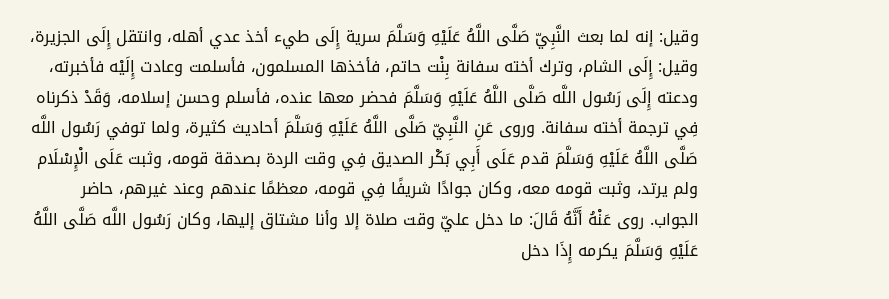وقيل: إنه لما بعث النَّبِيّ صَلَّى اللَّهُ عَلَيْهِ وَسَلَّمَ سرية إِلَى طيء أخذ عدي أهله، وانتقل إِلَى الجزيرة، وقيل: إِلَى الشام، وترك أخته سفانة بِنْت حاتم، فأخذها المسلمون، فأسلمت وعادت إِلَيْه فأخبرته، ودعته إِلَى رَسُول اللَّه صَلَّى اللَّهُ عَلَيْهِ وَسَلَّمَ فحضر معها عنده، فأسلم وحسن إسلامه، وَقَدْ ذكرناه فِي ترجمة أخته سفانة. وروى عَنِ النَّبِيّ صَلَّى اللَّهُ عَلَيْهِ وَسَلَّمَ أحاديث كثيرة، ولما توفي رَسُول اللَّه صَلَّى اللَّهُ عَلَيْهِ وَسَلَّمَ قدم عَلَى أَبِي بَكْر الصديق فِي وقت الردة بصدقة قومه، وثبت عَلَى الْإِسْلَام ولم يرتد، وثبت قومه معه، وكان جوادًا شريفًا فِي قومه، معظمًا عندهم وعند غيرهم، حاضر الجواب. روى عَنْهُ أَنَّهُ قَالَ: ما دخل عليّ وقت صلاة إلا وأنا مشتاق إليها، وكان رَسُول اللَّه صَلَّى اللَّهُ عَلَيْهِ وَسَلَّمَ يكرمه إِذَا دخل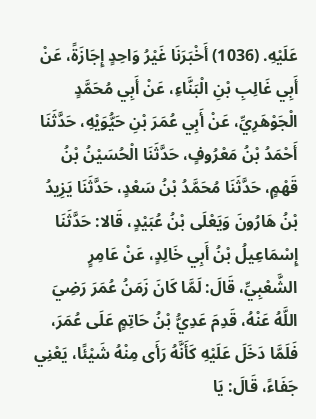عَلَيْهِ. (1036) أَخْبَرَنَا غَيْرُ وَاحِدٍ إِجَازَةً، عَنْ أَبِي غَالِبِ بْنِ الْبَنَّاءِ، عَنْ أَبِي مُحَمَّدٍ الْجَوْهَرِيِّ، عَنْ أَبِي عُمَرَ بْنِ حَيُّوَيْهِ، حَدَّثَنَا أَحْمَدُ بْنُ مَعْرُوفٍ، حَدَّثَنَا الْحُسَيْنُ بْنُ قَهْمٍ، حَدَّثَنَا مُحَمَّدُ بْنُ سَعْدٍ، حَدَّثَنَا يَزِيدُ بْنُ هَارُونَ وَيَعْلَى بْنُ عُبَيْدٍ، قَالا: حَدَّثَنَا إِسْمَاعِيلُ بْنُ أَبِي خَالِدٍ، عَنْ عَامِرٍ الشَّعْبِيِّ، قَالَ: لَمَّا كَانَ زَمَنُ عُمَرَ رَضِيَ اللَّهُ عَنْهُ، قَدِمَ عَدِيُّ بْنُ حَاتِمٍ عَلَى عُمَرَ، فَلَمَّا دَخَلَ عَلَيْهِ كَأَنَّهُ رَأَى مِنْهُ شَيْئًا، يَعْنِي جَفَاءً، قَالَ: يَا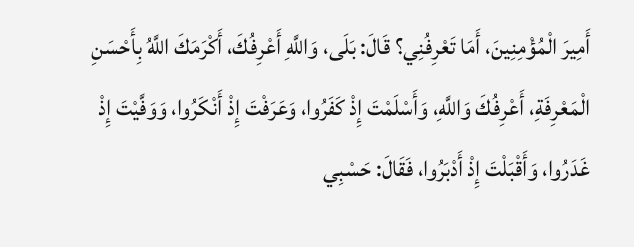أَمِيرَ الْمُؤْمِنِينَ، أَمَا تَعْرِفُنِي؟ قَالَ: بَلَى، وَاللَّهِ أَعْرِفُكَ، أَكْرَمَكَ اللَّهُ بِأَحْسَنِ الْمَعْرِفَةِ، أَعْرِفُكَ وَاللَّهِ، وَأَسْلَمْتَ إِذْ كَفَرُوا، وَعَرَفْتَ إِذْ أَنْكَرُوا، وَوَفَّيْتَ إِذْ غَدَرُوا، وَأَقْبَلْتَ إِذْ أَدْبَرُوا، فَقَالَ: حَسْبِي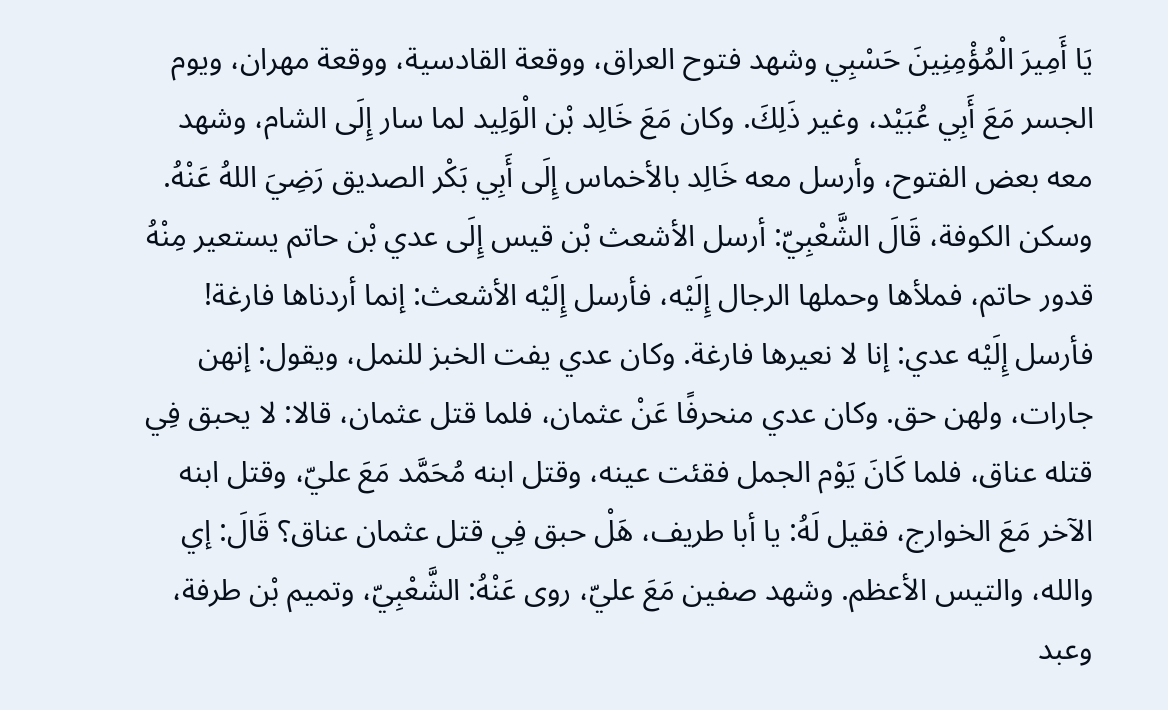يَا أَمِيرَ الْمُؤْمِنِينَ حَسْبِي وشهد فتوح العراق، ووقعة القادسية، ووقعة مهران، ويوم الجسر مَعَ أَبِي عُبَيْد، وغير ذَلِكَ. وكان مَعَ خَالِد بْن الْوَلِيد لما سار إِلَى الشام، وشهد معه بعض الفتوح، وأرسل معه خَالِد بالأخماس إِلَى أَبِي بَكْر الصديق رَضِيَ اللهُ عَنْهُ. وسكن الكوفة، قَالَ الشَّعْبِيّ: أرسل الأشعث بْن قيس إِلَى عدي بْن حاتم يستعير مِنْهُ قدور حاتم، فملأها وحملها الرجال إِلَيْه، فأرسل إِلَيْه الأشعث: إنما أردناها فارغة! فأرسل إِلَيْه عدي: إنا لا نعيرها فارغة. وكان عدي يفت الخبز للنمل، ويقول: إنهن جارات، ولهن حق. وكان عدي منحرفًا عَنْ عثمان، فلما قتل عثمان، قالا: لا يحبق فِي قتله عناق، فلما كَانَ يَوْم الجمل فقئت عينه، وقتل ابنه مُحَمَّد مَعَ عليّ، وقتل ابنه الآخر مَعَ الخوارج، فقيل لَهُ: يا أبا طريف، هَلْ حبق فِي قتل عثمان عناق؟ قَالَ: إي والله، والتيس الأعظم. وشهد صفين مَعَ عليّ، روى عَنْهُ: الشَّعْبِيّ، وتميم بْن طرفة، وعبد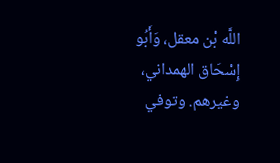اللَّه بْن معقل، وَأَبُو إِسْحَاق الهمداني، وغيرهم. وتوفي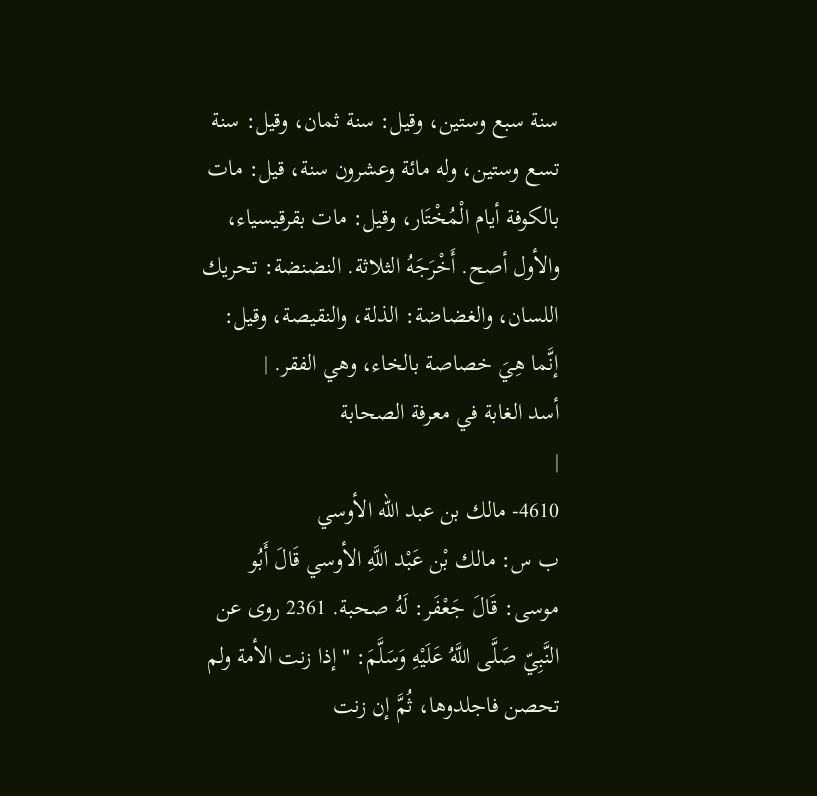سنة سبع وستين، وقيل: سنة ثمان، وقيل: سنة تسع وستين، وله مائة وعشرون سنة، قيل: مات بالكوفة أيام الْمُخْتَار، وقيل: مات بقرقيسياء، والأول أصح. أَخْرَجَهُ الثلاثة. النضنضة: تحريك اللسان، والغضاضة: الذلة، والنقيصة، وقيل: إنَّما هِيَ خصاصة بالخاء، وهي الفقر. |
أسد الغابة في معرفة الصحابة
|
4610- مالك بن عبد الله الأوسي
ب س: مالك بْن عَبْد اللَّهِ الأوسي قَالَ أَبُو موسى: قَالَ جَعْفَر: لَهُ صحبة. 2361 روى عن النَّبِيّ صَلَّى اللَّهُ عَلَيْهِ وَسَلَّمَ: " إذا زنت الأمة ولم تحصن فاجلدوها، ثُمَّ إن زنت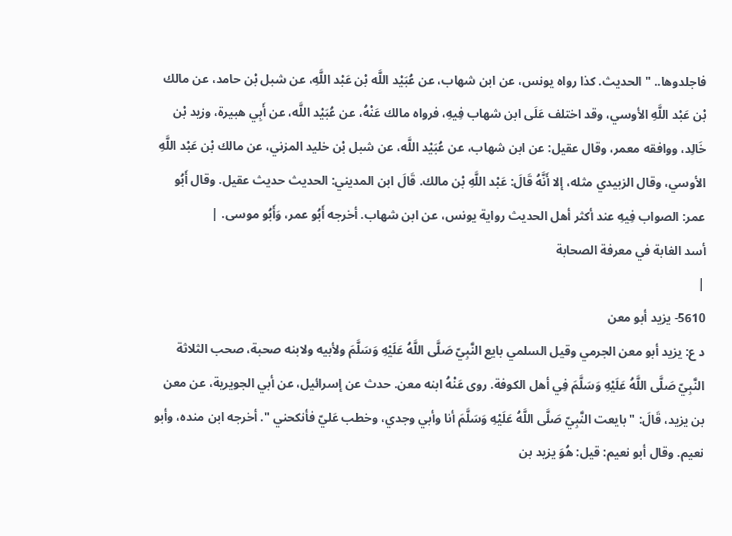فاجلدوها.. " الحديث. كذا رواه يونس، عن ابن شهاب، عن عُبَيْد اللَّه بْن عَبْد اللَّهِ، عن شبل بْن حامد، عن مالك بْن عَبْد اللَّهِ الأوسي، وقد اختلف عَلَى ابن شهاب فِيهِ، فرواه مالك عَنْهُ، عن عُبَيْد اللَّه، عن أَبِي هبيرة، وزيد بْن خَالِد، ووافقه معمر، وقال عقيل: عن ابن شهاب، عن عُبَيْد اللَّه، عن شبل بْن خليد المزني، عن مالك بْن عَبْد اللَّهِ الأوسي، وقال الزبيدي مثله، إلا أَنَّهُ قَالَ: عَبْد اللَّهِ بْن مالك. قَالَ ابن المديني: الحديث حديث عقيل. وقال أَبُو عمر: الصواب فِيهِ عند أكثر أهل الحديث رواية يونس، عن ابن شهاب. أخرجه أَبُو عمر، وَأَبُو موسى. |
أسد الغابة في معرفة الصحابة
|
5610- يزيد أبو معن
د ع: يزيد أبو معن الجرمي وقيل السلمي بايع النَّبِيّ صَلَّى اللَّهُ عَلَيْهِ وَسَلَّمَ ولأبيه ولابنه صحبة، صحب الثلاثة النَّبِيّ صَلَّى اللَّهُ عَلَيْهِ وَسَلَّمَ فِي أهل الكوفة. روى عَنْهُ ابنه معن. حدث عن إسرائيل، عن أبي الجويرية، عن معن بن يزيد، قَالَ: " بايعت النَّبِيّ صَلَّى اللَّهُ عَلَيْهِ وَسَلَّمَ أنا وأبي وجدي، وخطب عَليّ فأنكحني ". أخرجه ابن منده، وأبو نعيم. وقال أبو نعيم: قيل: هُوَ يزيد بن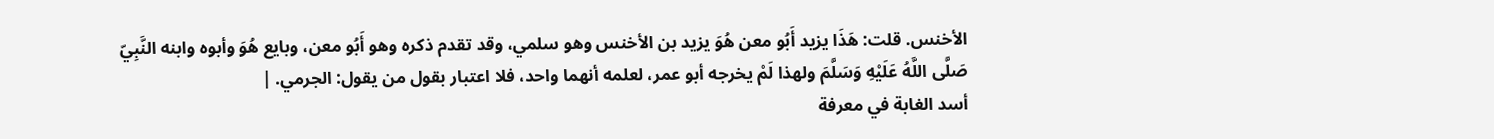الأخنس. قلت: هَذَا يزيد أَبُو معن هُوَ يزيد بن الأخنس وهو سلمي، وقد تقدم ذكره وهو أَبُو معن، وبايع هُوَ وأبوه وابنه النَّبِيّ صَلَّى اللَّهُ عَلَيْهِ وَسَلَّمَ ولهذا لَمْ يخرجه أبو عمر، لعلمه أنهما واحد، فلا اعتبار بقول من يقول: الجرمي. |
أسد الغابة في معرفة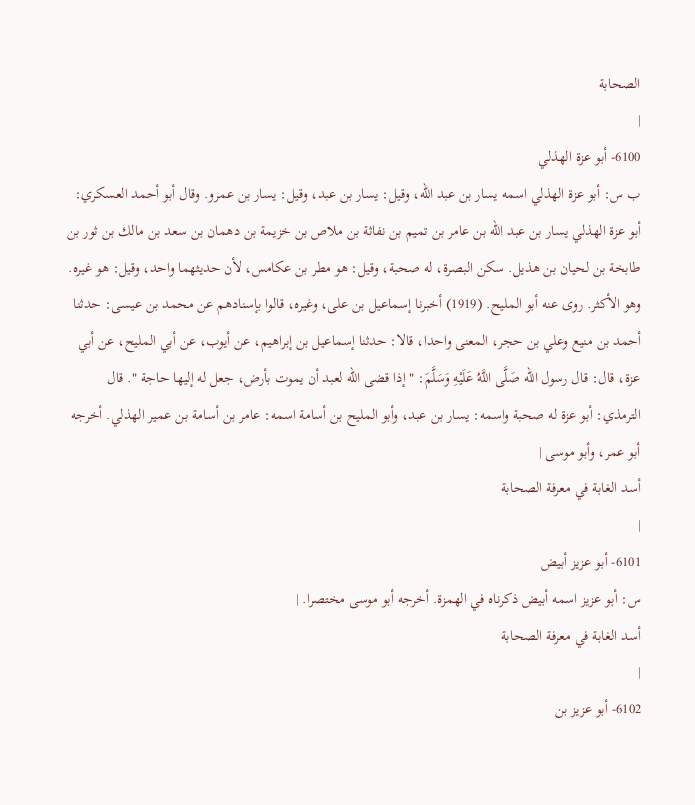الصحابة
|
6100- أبو عزة الهذلي
ب س: أبو عزة الهذلي اسمه يسار بن عبد الله، وقيل: يسار بن عبد، وقيل: يسار بن عمرو. وقال أبو أحمد العسكري: أبو عزة الهذلي يسار بن عبد الله بن عامر بن تميم بن نفاثة بن ملاص بن خزيمة بن دهمان بن سعد بن مالك بن ثور بن طابخة بن لحيان بن هذيل. سكن البصرة، له صحبة، وقيل: هو مطر بن عكامس، لأن حديثهما واحد، وقيل: هو غيره. وهو الأكثر. روى عنه أبو المليح. (1919) أخبرنا إسماعيل بن على، وغيره، قالوا بإسنادهم عن محمد بن عيسى: حدثنا أحمد بن منيع وعلي بن حجر، المعنى واحدا، قالا: حدثنا إسماعيل بن إبراهيم، عن أيوب، عن أبي المليح، عن أبي عزة، قال: قال رسول الله صَلَّى اللَّهُ عَلَيْهِ وَسَلَّمَ: " إذا قضى الله لعبد أن يموت بأرض، جعل له إليها حاجة ". قال الترمذي: أبو عزة له صحبة واسمه: يسار بن عبد، وأبو المليح بن أسامة اسمه: عامر بن أسامة بن عمير الهذلي. أخرجه أبو عمر، وأبو موسى |
أسد الغابة في معرفة الصحابة
|
6101- أبو عزيز أبيض
س: أبو عزيز اسمه أبيض ذكرناه في الهمزة. أخرجه أبو موسى مختصرا. |
أسد الغابة في معرفة الصحابة
|
6102- أبو عزيز بن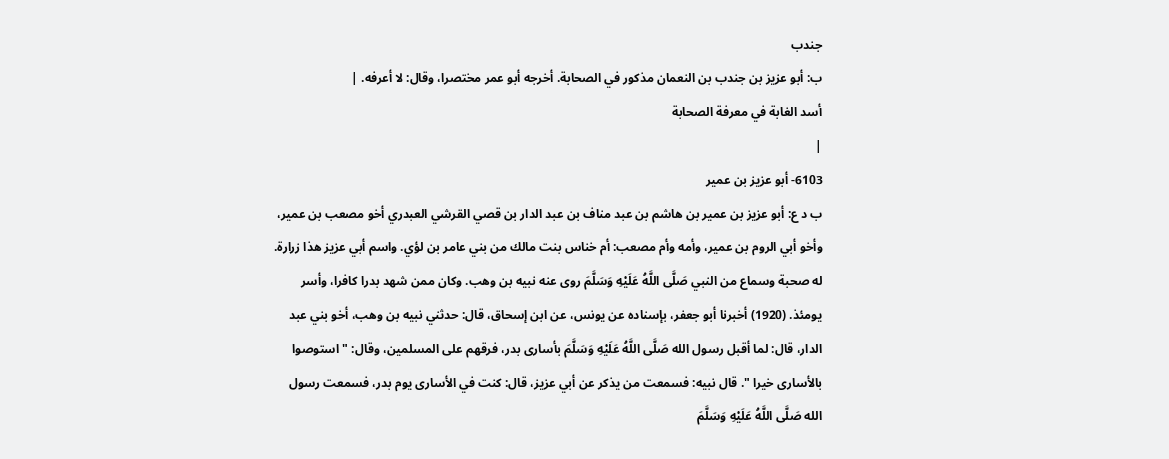جندب
ب: أبو عزيز بن جندب بن النعمان مذكور في الصحابة. أخرجه أبو عمر مختصرا، وقال: لا أعرفه. |
أسد الغابة في معرفة الصحابة
|
6103- أبو عزيز بن عمير
ب د ع: أبو عزيز بن عمير بن هاشم بن عبد مناف بن عبد الدار بن قصي القرشي العبدري أخو مصعب بن عمير، وأخو أبي الروم بن عمير، وأمه وأم مصعب: أم خناس بنت مالك من بني عامر بن لؤي. واسم أبي عزيز هذا زرارة. له صحبة وسماع من النبي صَلَّى اللَّهُ عَلَيْهِ وَسَلَّمَ روى عنه نبيه بن وهب. وكان ممن شهد بدرا كافرا، وأسر يومئذ. (1920) أخبرنا أبو جعفر، بإسناده عن يونس، عن ابن إسحاق، قال: حدثني نبيه بن وهب، أخو بني عبد الدار، قال: لما أقبل رسول الله صَلَّى اللَّهُ عَلَيْهِ وَسَلَّمَ بأسارى بدر، فرقهم على المسلمين، وقال: " استوصوا بالأسارى خيرا ". قال نبيه: فسمعت من يذكر عن أبي عزيز، قال: كنت في الأسارى يوم بدر، فسمعت رسول الله صَلَّى اللَّهُ عَلَيْهِ وَسَلَّمَ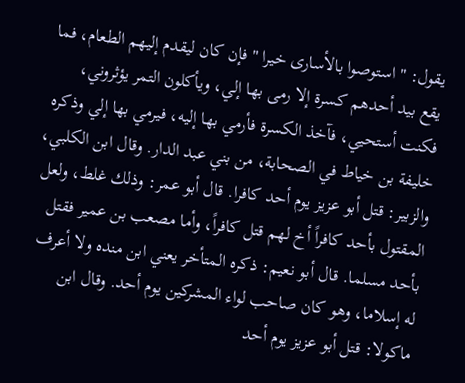يقول: " استوصوا بالأسارى خيرا " فإن كان ليقدم إليهم الطعام، فما يقع بيد أحدهم كسرة إلا رمى بها إلي، ويأكلون التمر يؤثروني، فكنت أستحيي، فآخذ الكسرة فأرمي بها إليه، فيرمي بها إلي وذكره خليفة بن خياط في الصحابة، من بني عبد الدار. وقال ابن الكلبي، والزبير: قتل أبو عزيز يوم أحد كافرا. قال أبو عمر: وذلك غلط، ولعل المقتول بأحد كافراً أخ لهم قتل كافراً، وأما مصعب بن عمير فقتل بأحد مسلما. قال أبو نعيم: ذكره المتأخر يعني ابن منده ولا أعرف له إسلاما، وهو كان صاحب لواء المشركين يوم أحد. وقال ابن ماكولا: قتل أبو عزيز يوم أحد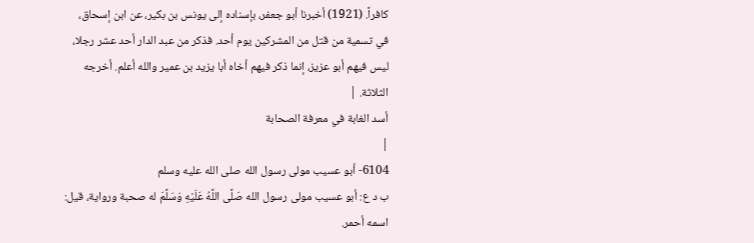كافراً. (1921) أخبرنا أبو جعفر، بإسناده إلى يونس بن بكير، عن ابن إسحاق، في تسمية من قتل من المشركين يوم أحد. فذكر من عبد الدار أحد عشر رجلا، ليس فيهم أبو عزيز، إنما ذكر فيهم أخاه أبا يزيد بن عمير والله أعلم. أخرجه الثلاثة. |
أسد الغابة في معرفة الصحابة
|
6104- أبو عسيب مولى رسول الله صلى الله عليه وسلم
ب د ع: أبو عسيب مولى رسول الله صَلَّى اللَّهُ عَلَيْهِ وَسَلَّمَ له صحبة ورواية، قيل: اسمه أحمر.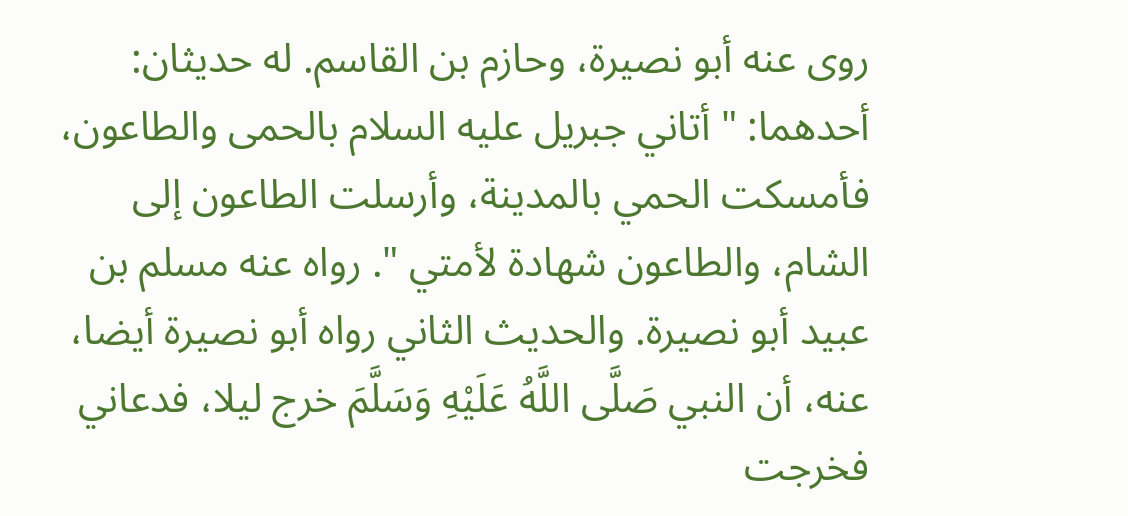روى عنه أبو نصيرة، وحازم بن القاسم. له حديثان: أحدهما: " أتاني جبريل عليه السلام بالحمى والطاعون، فأمسكت الحمي بالمدينة، وأرسلت الطاعون إلى الشام، والطاعون شهادة لأمتي ". رواه عنه مسلم بن عبيد أبو نصيرة. والحديث الثاني رواه أبو نصيرة أيضا، عنه، أن النبي صَلَّى اللَّهُ عَلَيْهِ وَسَلَّمَ خرج ليلا، فدعاني فخرجت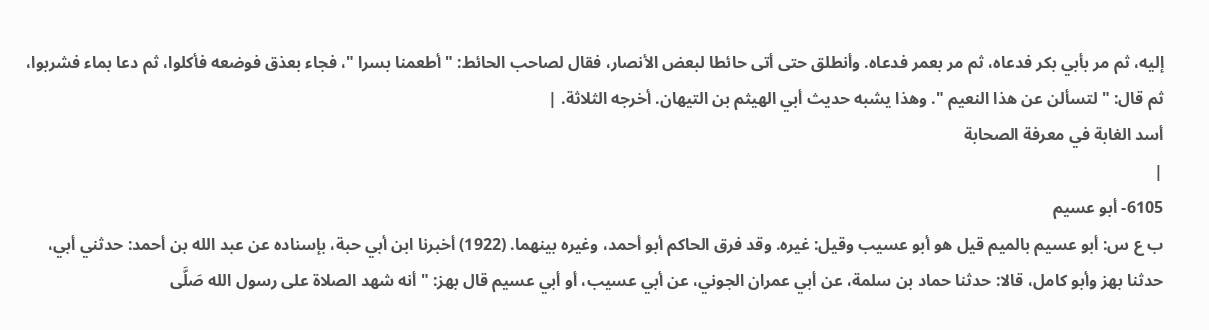إليه، ثم مر بأبي بكر فدعاه، ثم مر بعمر فدعاه. وأنطلق حتى أتى حائطا لبعض الأنصار، فقال لصاحب الحائط: " أطعمنا بسرا "، فجاء بعذق فوضعه فأكلوا، ثم دعا بماء فشربوا، ثم قال: " لتسألن عن هذا النعيم ". وهذا يشبه حديث أبي الهيثم بن التيهان. أخرجه الثلاثة. |
أسد الغابة في معرفة الصحابة
|
6105- أبو عسيم
ب ع س: أبو عسيم بالميم قيل هو أبو عسيب وقيل: غيره. وقد فرق الحاكم أبو أحمد، وغيره بينهما. (1922) أخبرنا ابن أبي حبة، بإسناده عن عبد الله بن أحمد: حدثني أبي، حدثنا بهز وأبو كامل، قالا: حدثنا حماد بن سلمة، عن أبي عمران الجوني، عن أبي عسيب، أو أبي عسيم قال بهز: " أنه شهد الصلاة على رسول الله صَلَّى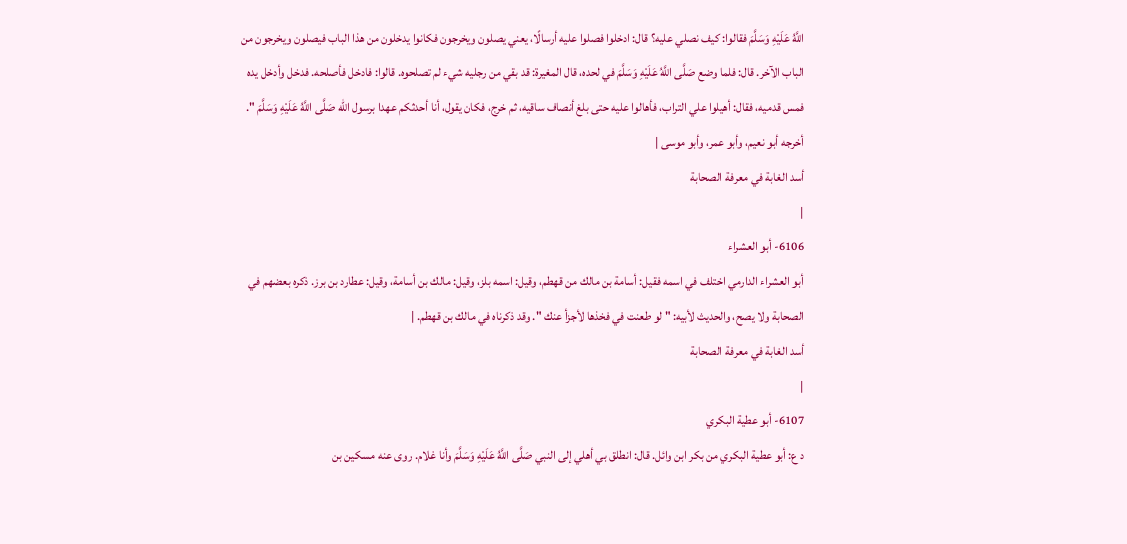اللَّهُ عَلَيْهِ وَسَلَّمَ فقالوا: كيف نصلي عليه؟ قال: ادخلوا فصلوا عليه أرسالًا، يعني يصلون ويخرجون فكانوا يدخلون من هذا الباب فيصلون ويخرجون من الباب الآخر. قال: فلما وضع صَلَّى اللَّهُ عَلَيْهِ وَسَلَّمَ في لحده، قال المغيرة: قد بقي من رجليه شيء لم تصلحوه. قالوا: فادخل فأصلحه. فدخل وأدخل يده فمس قدميه، فقال: أهيلوا علي التراب، فأهالوا عليه حتى بلغ أنصاف ساقيه، ثم خرج، فكان يقول، أنا أحدثكم عهدا برسول الله صَلَّى اللَّهُ عَلَيْهِ وَسَلَّمَ ". أخرجه أبو نعيم، وأبو عمر، وأبو موسى |
أسد الغابة في معرفة الصحابة
|
6106- أبو العشراء
أبو العشراء الدارمي اختلف في اسمه فقيل: أسامة بن مالك من قهطم، وقيل: اسمه بلز، وقيل: مالك بن أسامة، وقيل: عطارد بن برز. ذكره بعضهم في الصحابة ولا يصح، والحديث لأبيه: " لو طعنت في فخذها لأجزأ عنك ". وقد ذكرناه في مالك بن قهطم. |
أسد الغابة في معرفة الصحابة
|
6107- أبو عطية البكري
د ع: أبو عطية البكري من بكر ابن وائل. قال: انطلق بي أهلي إلى النبي صَلَّى اللَّهُ عَلَيْهِ وَسَلَّمَ وأنا غلام. روى عنه مسكين بن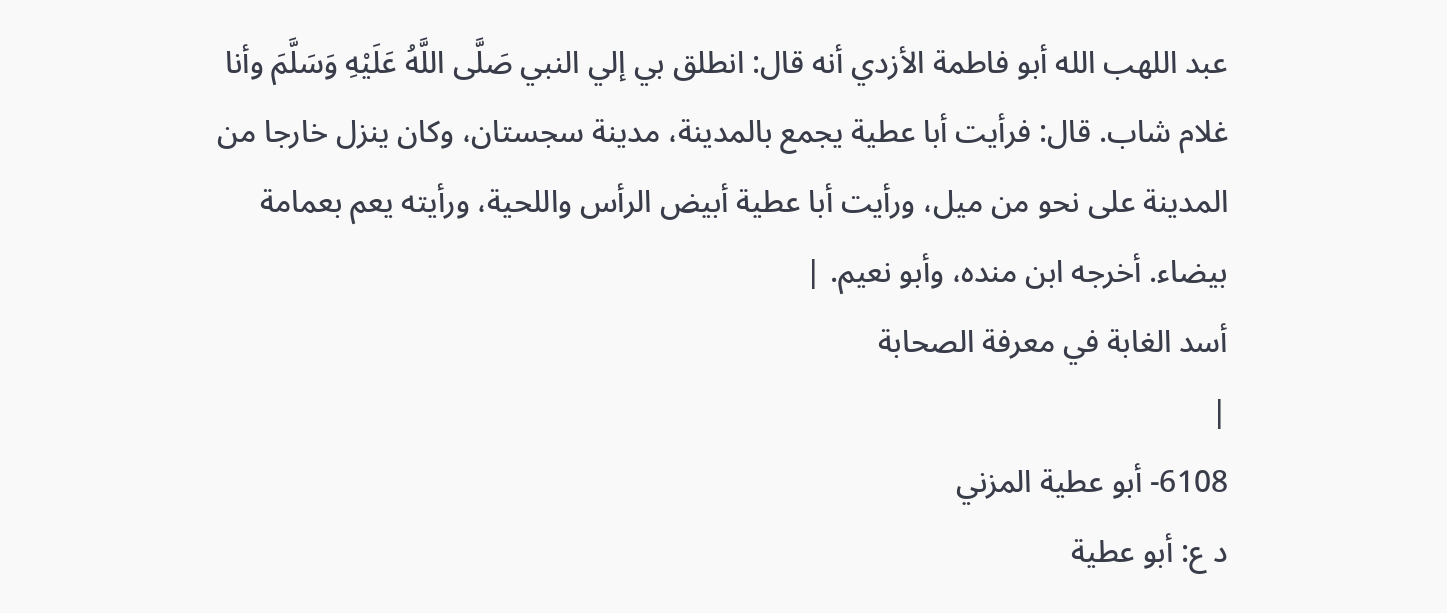عبد اللهب الله أبو فاطمة الأزدي أنه قال: انطلق بي إلي النبي صَلَّى اللَّهُ عَلَيْهِ وَسَلَّمَ وأنا غلام شاب. قال: فرأيت أبا عطية يجمع بالمدينة، مدينة سجستان، وكان ينزل خارجا من المدينة على نحو من ميل، ورأيت أبا عطية أبيض الرأس واللحية، ورأيته يعم بعمامة بيضاء. أخرجه ابن منده، وأبو نعيم. |
أسد الغابة في معرفة الصحابة
|
6108- أبو عطية المزني
د ع: أبو عطية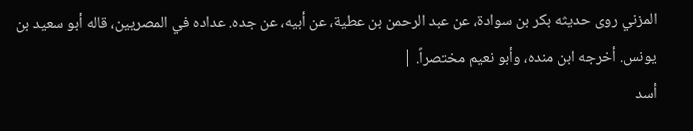المزني روى حديثه بكر بن سوادة، عن عبد الرحمن بن عطية، عن أبيه، عن جده. عداده في المصريين، قاله أبو سعيد بن يونس. أخرجه ابن منده، وأبو نعيم مختصراً. |
أسد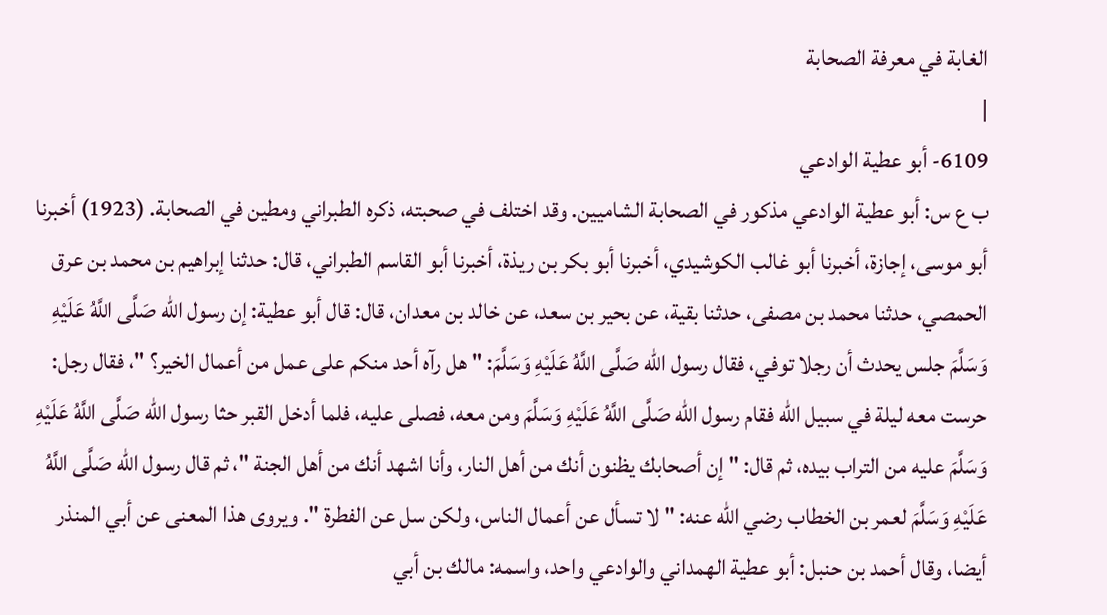الغابة في معرفة الصحابة
|
6109- أبو عطية الوادعي
ب ع س: أبو عطية الوادعي مذكور في الصحابة الشاميين. وقد اختلف في صحبته، ذكره الطبراني ومطين في الصحابة. (1923) أخبرنا أبو موسى، إجازة، أخبرنا أبو غالب الكوشيدي، أخبرنا أبو بكر بن ريذة، أخبرنا أبو القاسم الطبراني، قال: حدثنا إبراهيم بن محمد بن عرق الحمصي، حدثنا محمد بن مصفى، حدثنا بقية، عن بحير بن سعد، عن خالد بن معدان، قال: قال أبو عطية: إن رسول الله صَلَّى اللَّهُ عَلَيْهِ وَسَلَّمَ جلس يحدث أن رجلا توفي، فقال رسول الله صَلَّى اللَّهُ عَلَيْهِ وَسَلَّمَ: " هل رآه أحد منكم على عمل من أعمال الخير؟ "، فقال رجل: حرست معه ليلة في سبيل الله فقام رسول الله صَلَّى اللَّهُ عَلَيْهِ وَسَلَّمَ ومن معه، فصلى عليه، فلما أدخل القبر حثا رسول الله صَلَّى اللَّهُ عَلَيْهِ وَسَلَّمَ عليه من التراب بيده، ثم قال: " إن أصحابك يظنون أنك من أهل النار، وأنا اشهد أنك من أهل الجنة "، ثم قال رسول الله صَلَّى اللَّهُ عَلَيْهِ وَسَلَّمَ لعمر بن الخطاب رضي الله عنه: " لا تسأل عن أعمال الناس، ولكن سل عن الفطرة ". ويروى هذا المعنى عن أبي المنذر أيضا، وقال أحمد بن حنبل: أبو عطية الهمداني والوادعي واحد، واسمه: مالك بن أبي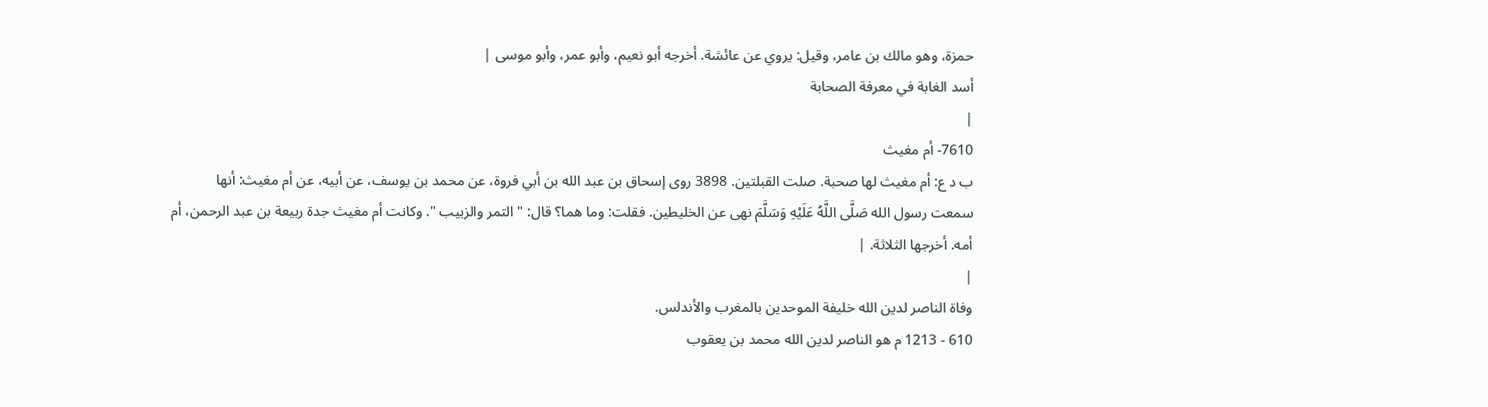حمزة، وهو مالك بن عامر، وقيل: يروي عن عائشة. أخرجه أبو نعيم، وأبو عمر، وأبو موسى |
أسد الغابة في معرفة الصحابة
|
7610- أم مغيث
ب د ع: أم مغيث لها صحبة. صلت القبلتين. 3898 روى إسحاق بن عبد الله بن أبي فروة، عن محمد بن يوسف، عن أبيه، عن أم مغيث: أنها سمعت رسول الله صَلَّى اللَّهُ عَلَيْهِ وَسَلَّمَ نهى عن الخليطين. فقلت: وما هما؟ قال: " التمر والزبيب ". وكانت أم مغيث جدة ربيعة بن عبد الرحمن، أم أمه. أخرجها الثلاثة. |
|
وفاة الناصر لدين الله خليفة الموحدين بالمغرب والأندلس.
610 - 1213 م هو الناصر لدين الله محمد بن يعقوب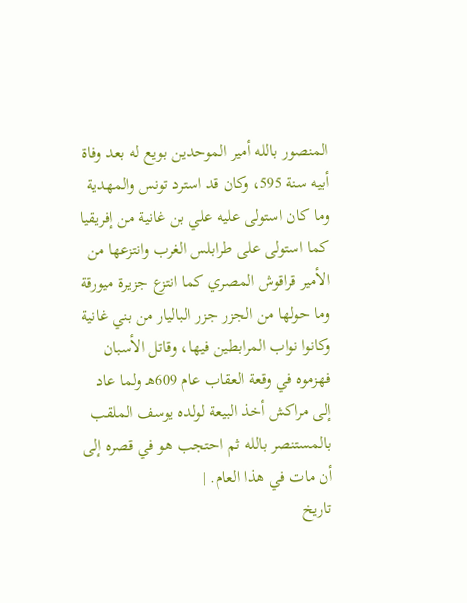المنصور بالله أمير الموحدين بويع له بعد وفاة أبيه سنة 595، وكان قد استرد تونس والمهدية وما كان استولى عليه علي بن غانية من إفريقيا كما استولى على طرابلس الغرب وانتزعها من الأمير قراقوش المصري كما انتزع جزيرة ميورقة وما حولها من الجزر جزر الباليار من بني غانية وكانوا نواب المرابطين فيها، وقاتل الأسبان فهزموه في وقعة العقاب عام 609هـ ولما عاد إلى مراكش أخذ البيعة لولده يوسف الملقب بالمستنصر بالله ثم احتجب هو في قصره إلى أن مات في هذا العام. |
تاريخ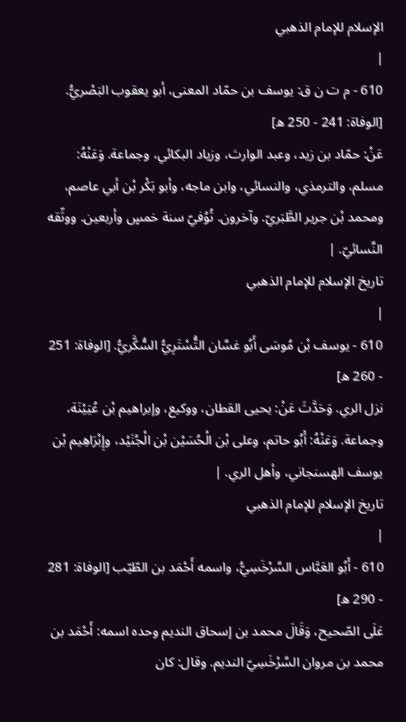الإسلام للإمام الذهبي
|
610 - م ت ن ق: يوسف بن حمّاد المعنى، أبو يعقوب البَصْريُّ. [الوفاة: 241 - 250 ه]
عَنْ: حمّاد بن زيد، وعبد الوارث، وزياد البكائي، وجماعة. وَعَنْهُ: مسلم، والترمذي، والنسائي، وابن ماجه، وأبو بَكْر بْن أبي عاصم، ومحمد بْن جرير الطَّبَريّ. وآخرون. تُوُفيّ سنة خمسٍ وأربعين. ووثّقه النَّسائيّ. |
تاريخ الإسلام للإمام الذهبي
|
610 - يوسف بْن مُوسَى أَبُو غسَّان التُّسْتَرِيُّ السُّكَّريُّ. [الوفاة: 251 - 260 ه]
نزل الري. وَحَدَّثَ عَنْ: يحيى القطان، ووكيع، وإبراهيم بْن عُيَيْنَة، وجماعة. وَعَنْهُ: أَبُو حاتم، وعلى بْن الْحُسَيْن بْن الْجُنَيْد، وإِبْرَاهِيم بْن يوسف الهسنجاني، وأهل الري. |
تاريخ الإسلام للإمام الذهبي
|
610 - أَبُو العَبَّاس السَّرْخَسِيُّ، واسمه أَحْمَد بن الطّيّب [الوفاة: 281 - 290 ه]
عَلَى الصّحيح، وَقَالَ محمد بن إسحاق النديم وحده اسمه: أَحْمَد بن محمد بن مروان السَّرْخَسِيّ النديم. وقال: كان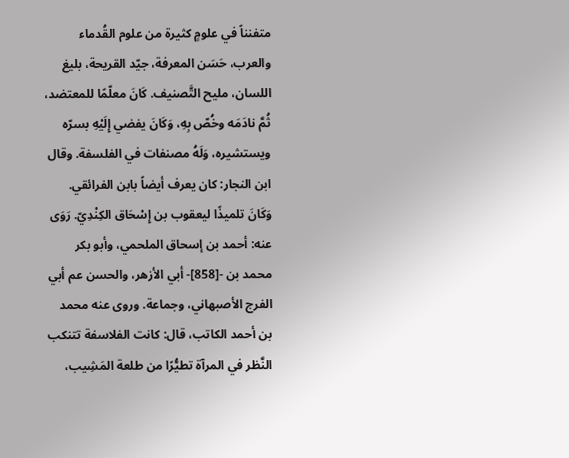متفنناً في علومٍ كثيرة من علوم القُدماء والعرب، حَسَن المعرفة، جيّد القريحة، بليغ اللسان، مليح التَّصنيف. كَانَ معلّمًا للمعتضد، ثُمَّ نادَمَه وخُصّ بِهِ، وَكَانَ يفضي إِلَيْهِ بسرّه ويستشيره، وَلَهُ مصنفات في الفلسفة. وقال ابن النجار: كان يعرف أيضاً بابن الفرائقي. وَكَانَ تلميذًا ليعقوب بن إِسْحَاق الكِنْدِيّ. رَوَى عنه: أحمد بن إسحاق الملحمي، وأبو بكر محمد بن -[858]- أبي الأزهر، والحسن عم أبي الفرج الأصبهاني، وجماعة. وروى عنه محمد بن أحمد الكاتب، قال: كانت الفلاسفة تتنكب النَّظر في المرآة تطيُّرًا من طلعة المَشِيب،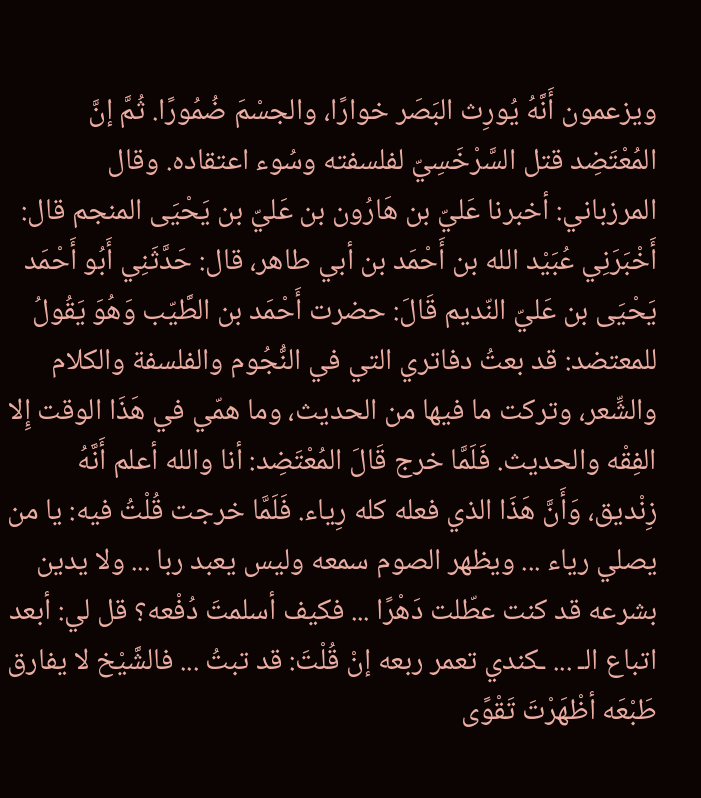ويزعمون أَنَّهُ يُورِث البَصَر خوارًا، والجسْمَ ضُمُورًا. ثُمَّ إنَّ المُعْتَضِد قتل السَّرْخَسِيّ لفلسفته وسُوء اعتقاده. وقال المرزباني: أخبرنا عَليّ بن هَارُون بن عَليّ بن يَحْيَى المنجم قال: أَخْبَرَنِي عُبَيْد الله بن أَحْمَد بن أبي طاهر، قال: حَدَّثَنِي أَبُو أَحْمَد يَحْيَى بن عَليّ النّديم قَالَ: حضرت أَحْمَد بن الطَّيّب وَهُوَ يَقُولُ للمعتضد: قد بعتُ دفاتري التي في النُّجُوم والفلسفة والكلام والشِّعر، وتركت ما فيها من الحديث، وما همّي في هَذَا الوقت إِلا الفِقْه والحديث. فَلَمَّا خرج قَالَ المُعْتَضِد: أنا والله أعلم أَنَّهُ زِنْديق، وَأَنَّ هَذَا الذي فعله كله رِياء. فَلَمَّا خرجت قُلْتُ فيه: يا من يصلي رياء ... ويظهر الصوم سمعه وليس يعبد ربا ... ولا يدين بشرعه قد كنت عطّلت دَهْرًا ... فكيف أسلمتَ دُفْعه؟ قل لي: أبعد اتباع الـ ... ـكندي تعمر ربعه إنْ قُلْتَ: قد تبتُ ... فالشَّيْخ لا يفارق طَبْعَه أظْهَرْتَ تَقْوًى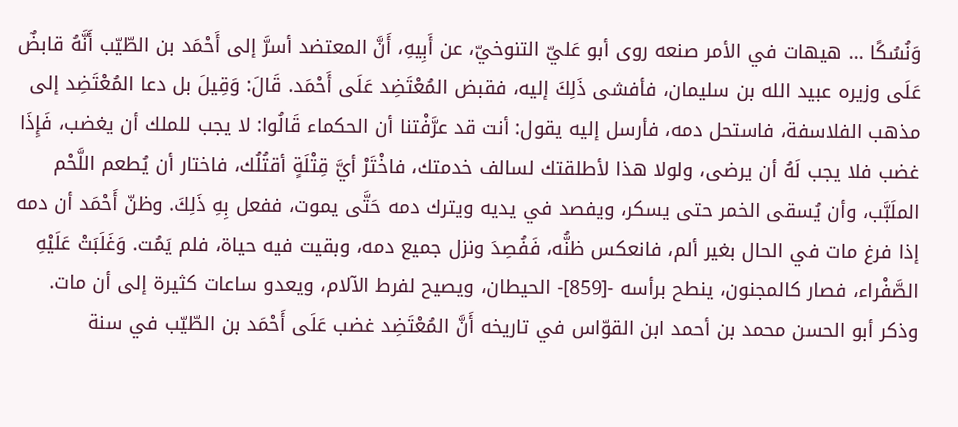وَنُسُكًا ... هيهات في الأمر صنعه روى أبو عَليّ التنوخيّ، عن أَبِيهِ، أَنَّ المعتضد أسرَّ إلى أَحْمَد بن الطّيّب أَنَّهُ قابضٌ عَلَى وزيره عبيد الله بن سليمان، فأفشى ذَلِكَ إليه، فقبض المُعْتَضِد عَلَى أَحْمَد. قَالَ: وَقِيلَ بل دعا المُعْتَضِد إلى مذهب الفلاسفة، فاستحل دمه، فأرسل إليه يقول: أنت قد عرَّفْتنا أن الحكماء قَالُوا: لا يجب للملك أن يغضب، فَإِذَا غضب فلا يجب لَهُ أن يرضى، ولولا هذا لأطلقتك لسالف خدمتك، فاخْتَرْ أيَّ قِتْلَةٍ أقتُلُك، فاختار أن يُطعم اللَّحْم الملَبَّب، وأن يُسقى الخمر حتى يسكر، ويفصد في يديه ويترك دمه حَتَّى يموت، ففعل بِهِ ذَلِكَ. وظنّ أَحْمَد أن دمه إذا فرغ مات في الحال بغير ألم، فانعكس ظنُّه، فَفُصِدَ ونزل جميع دمه، وبقيت فيه حياة، فلم يَمُت. وَغَلَبَتْ عَلَيْهِ الصَّفْراء، فصار كالمجنون، ينطح برأسه -[859]- الحيطان، ويصيح لفرط الآلام، ويعدو ساعات كثيرة إلى أن مات. وذكر أبو الحسن محمد بن أحمد ابن القوّاس في تاريخه أَنَّ المُعْتَضِد غضب عَلَى أَحْمَد بن الطّيّب في سنة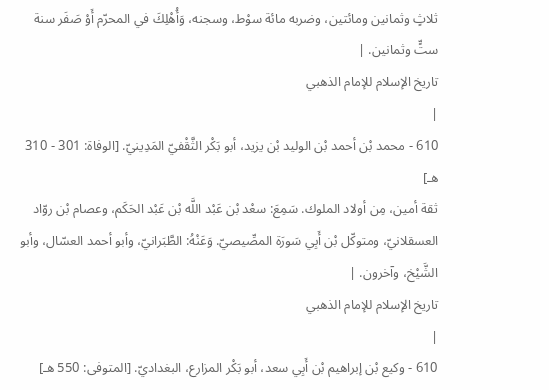ثلاثٍ وثمانين ومائتين، وضربه مائة سوْط، وسجنه، وَأُهْلِكَ في المحرّم أَوْ صَفَر سنة ستٍّ وثمانين. |
تاريخ الإسلام للإمام الذهبي
|
610 - محمد بْن أحمد بْن الوليد بْن يزيد، أبو بَكْر الثَّقْفيّ المَدِينيّ. [الوفاة: 301 - 310 هـ]
ثقة أمين، مِن أولاد الملوك. سَمِعَ: سعْد بْن عَبْد اللَّه بْن عَبْد الحَكَم، وعصام بْن روّاد العسقلانيّ، ومتوكّل بْن أَبِي سَورَة المصِّيصيّ. وَعَنْهُ: الطَّبَرانيّ، وأبو أحمد العسّال، وأبو الشَّيْخ، وآخرون. |
تاريخ الإسلام للإمام الذهبي
|
610 - وكيع بْن إبراهيم بْن أَبِي سعد، أبو بَكْر المزارع، البغداديّ. [المتوفى: 550 هـ]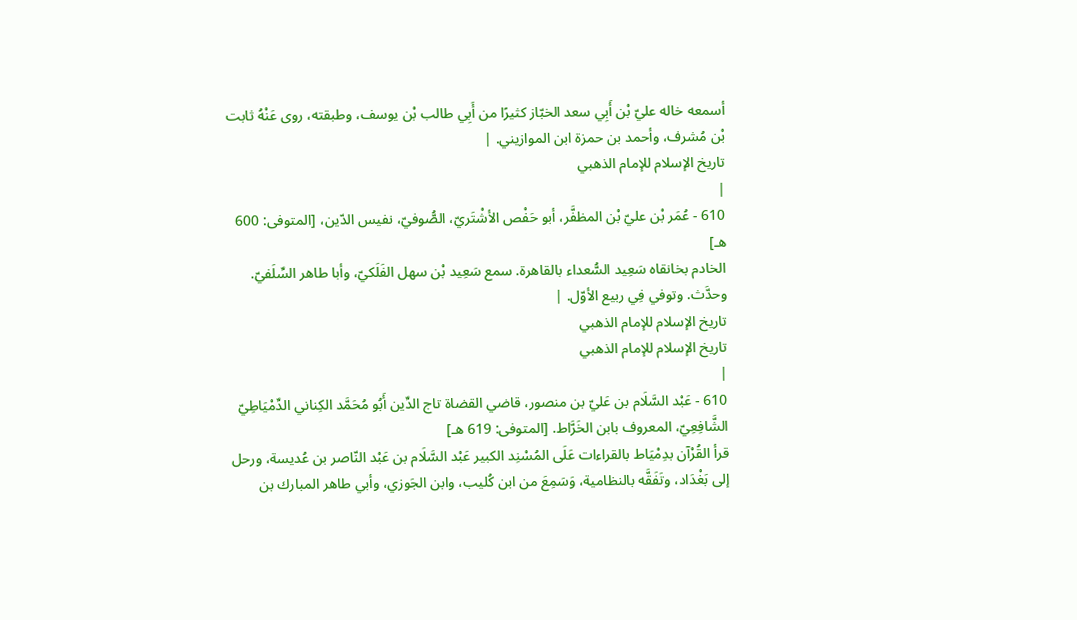أسمعه خاله عليّ بْن أَبِي سعد الخبّاز كثيرًا من أَبِي طالب بْن يوسف، وطبقته، روى عَنْهُ ثابت بْن مُشرف، وأحمد بن حمزة ابن الموازيني. |
تاريخ الإسلام للإمام الذهبي
|
610 - عُمَر بْن عليّ بْن المظفَّر، أبو حَفْص الأشْتَريّ، الصُّوفيّ، نفيس الدّين، [المتوفى: 600 هـ]
الخادم بخانقاه سَعِيد السُّعداء بالقاهرة. سمع سَعِيد بْن سهل الفَلَكيّ، وأبا طاهر السِّلَفيّ. وحدَّث. وتوفي فِي ربيع الأوّل. |
تاريخ الإسلام للإمام الذهبي
تاريخ الإسلام للإمام الذهبي
|
610 - عَبْد السَّلَام بن عَليّ بن منصور، قاضي القضاة تاج الدِّين أَبُو مُحَمَّد الكِناني الدِّمْيَاطِيّ الشَّافِعِيّ، المعروف بابن الخَرَّاط. [المتوفى: 619 هـ]
قرأ القُرْآن بدِمْيَاط بالقراءات عَلَى المُسْنِد الكبير عَبْد السَّلَام بن عَبْد النّاصر بن عُديسة، ورحل إلى بَغْدَاد، وتَفَقَّه بالنظامية، وَسَمِعَ من ابن كُليب، وابن الجَوزي، وأبي طاهر المبارك بن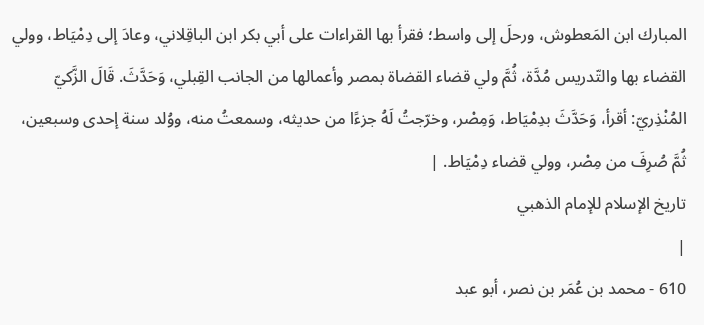المبارك ابن المَعطوش، ورحلَ إلى واسط؛ فقرأ بها القراءات على أبي بكر ابن الباقِلاني، وعادَ إلى دِمْيَاط، وولي القضاء بها والتّدريس مُدَّة، ثُمَّ ولي قضاء القضاة بمصر وأعمالها من الجانب القِبلي، وَحَدَّثَ. قَالَ الزَّكيّ المُنْذِريّ: أقرأ، وَحَدَّثَ بدِمْيَاط، وَمِصْر، وخرّجتُ لَهُ جزءًا من حديثه، وسمعتُ منه، ووُلد سنة إحدى وسبعين، ثُمَّ صُرِفَ من مِصْر، وولي قضاء دِمْيَاط. |
تاريخ الإسلام للإمام الذهبي
|
610 - محمد بن عُمَر بن نصر، أبو عبد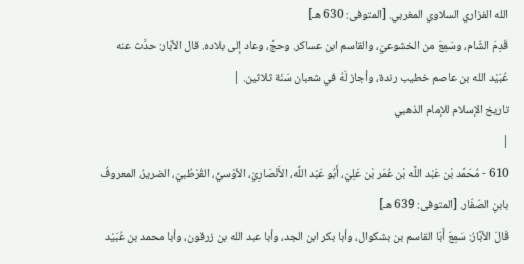الله الفزاري السلاوي المغربي. [المتوفى: 630 هـ]
قَدِمَ الشّام، وسَمِعَ من الخشوعيّ، والقاسم ابن عساكر. وحجَّ، وعاد إلى بلاده. قال الأبّار: حدَّث عنه عُبَيْد الله بن عاصم خطيب رندة، وأجاز لَهُ في شعبان سَنَة ثلاثين. |
تاريخ الإسلام للإمام الذهبي
|
610 - مُحَمَّد بْن عَبْد اللَّه بْن عُمَر بْن عَلِيّ، أَبُو عَبْد اللَّه، الأَنْصَارِيّ، الأوْسيُّ، القُرْطُبيّ، الضريرُ، المعروفُ بابنِ الصّفّار. [المتوفى: 639 هـ]
قَالَ الأبَّارُ: سَمِعَ أَبَا القاسم بن بشكوال، وأبا بكر ابن الجد، وأبا عبد الله بن زرقون، وأبا محمد بن عُبَيْد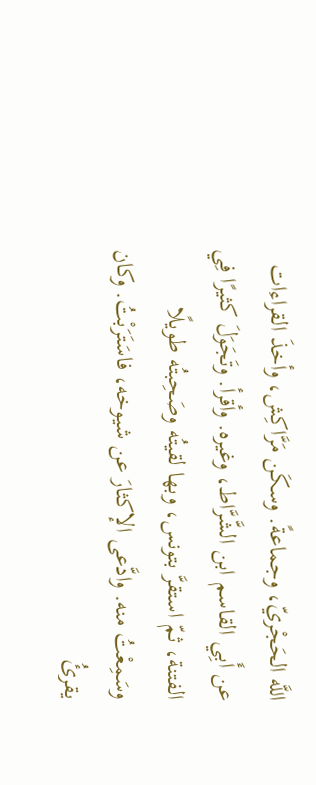اللَّه الحَجْريّ، وجماعةً. وسكَن مَرَّاكِش، وأخذَ القراءات عن أَبِي القاسم ابن الشَّرَّاط، وغيره. وأقرأ. وتَجَوَلَ كثيرًا فِي الفتنة، ثمّ استقرَّ بتونس، وبها لقيتُه وصَحِبتُه طويلًا وسَمِعْتُ منه. وادَّعى الإكثارَ عن شيوخه، فاسَتَرَبْتُ. وكان يقرئُ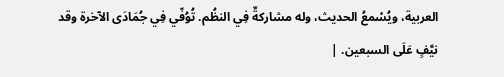العربية، ويُسْمعُ الحديث، وله مشاركةٌ فِي النظُم. تُوُفّي فِي جُمَادَى الآخرة وقد نيَّفٍ عَلَى السبعين. |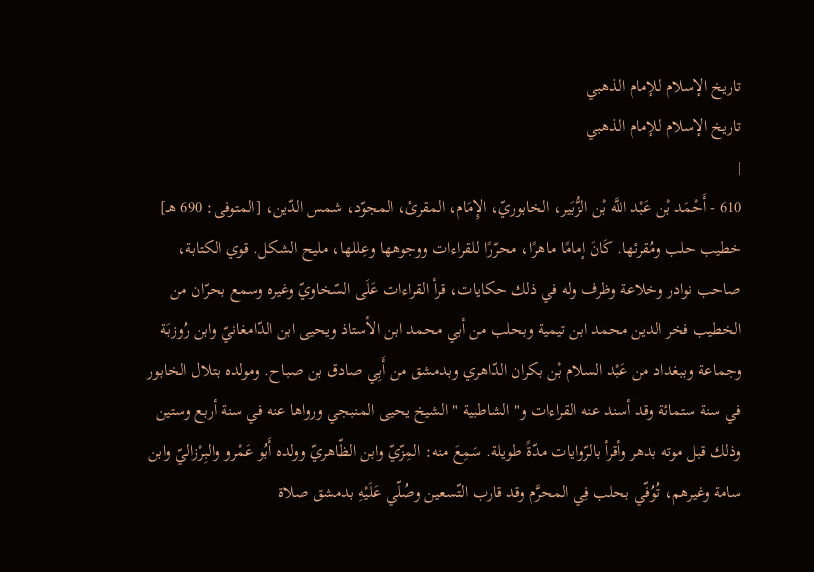تاريخ الإسلام للإمام الذهبي
تاريخ الإسلام للإمام الذهبي
|
610 - أَحْمَد بْن عَبْد اللَّه بْن الزُّبَير، الخابوريّ، الإِمَام، المقرئ، المجوّد، شمس الدّين، [المتوفى: 690 هـ]
خطيب حلب ومُقرئها. كَانَ إمامًا ماهرًا، محرّرًا للقراءات ووجوهها وعِللها، مليح الشكل. قوي الكتابة، صاحب نوادر وخلاعة وظرف وله في ذلك حكايات، قرأ القراءات عَلَى السّخاويّ وغيره وسمع بحرّان من الخطيب فخر الدين محمد ابن تيمية وبحلب من أبي محمد ابن الأستاذ ويحيى ابن الدّامغانيّ وابن رُوزبَة وجماعة وببغداد من عَبْد السلام بْن بكران الدّاهري وبدمشق من أَبِي صادق بن صباح. ومولده بتلال الخابور في سنة ستمائة وقد أسند عنه القراءات و" الشاطبية " الشيخ يحيى المنبجي ورواها عنه في سنة أربع وستين وذلك قبل موته بدهر وأقرأ بالرّوايات مدّةً طويلة. سَمِعَ منه: المِزّيّ وابن الظّاهريّ وولده أَبُو عَمْرو والبِرْزاليّ وابن سامة وغيرهم، تُوُفّي بحلب فِي المحرَّم وقد قارب التّسعين وصُلّي عَلَيْهِ بدمشق صلاة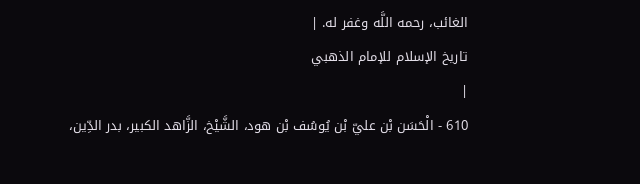الغائب، رحمه اللَّه وغفر له. |
تاريخ الإسلام للإمام الذهبي
|
610 - الْحَسَن بْن عليّ بْن يُوسُف بْن هود، الشَّيْخ، الزَّاهد الكبير، بدر الدِّين،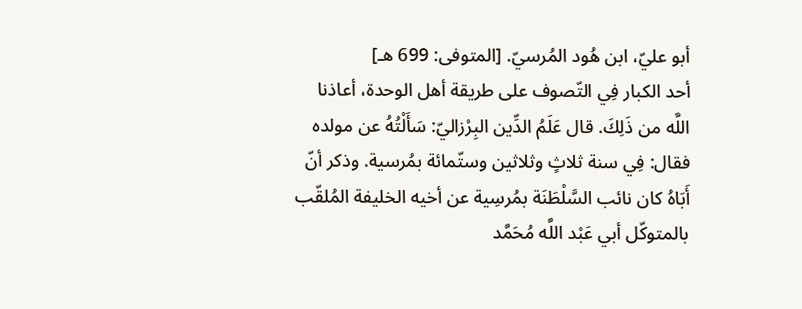أبو عليّ، ابن هُود المُرسيّ. [المتوفى: 699 هـ]
أحد الكبار فِي التّصوف على طريقة أهل الوحدة، أعاذنا اللَّه من ذَلِكَ. قال عَلَمُ الدِّين البِرْزاليّ: سَأَلْتُهُ عن مولده فقال: فِي سنة ثلاثٍ وثلاثين وستّمائة بمُرسية. وذكر أنّ أَبَاهُ كان نائب السَّلْطَنَة بمُرسِية عن أخيه الخليفة المُلقّب بالمتوكّل أبي عَبْد اللَّه مُحَمَّد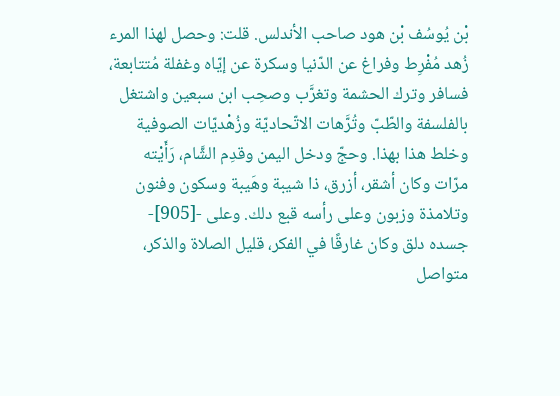بْن يُوسُف بْن هود صاحب الأندلس. قلت: وحصل لهذا المرء زُهد مُفْرِط وفراغ عن الدّنيا وسكرة عن إيّاه وغفلة مُتتابعة، فسافر وترك الحشمة وتغرَّب وصحِب ابن سبعين واشتغل بالفلسفة والطّبّ وتُرَّهات الاتّحاديّة وزُهْديّات الصوفية وخلط هذا بهذا. وحجّ ودخل اليمن وقدِم الشَّام، رَأَيْته مرّات وكان أشقر، أزرق، ذا شيبة وهَيبة وسكون وفنون وتلامذة وزبون وعلى رأسه قبع دلك. وعلى -[905]- جسده دلق وكان غارقًا في الفكر، قليل الصلاة والذكر، متواصل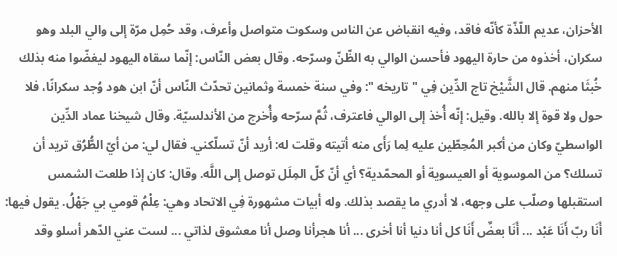الأحزان، عديم اللّذّة كأنّه فاقد، وفيه انقباض عن الناس وسكوت متواصل وأعرف، وقد حُمِل مرّة إلى والي البلد وهو سكران، أخذوه من حارة اليهود فأحسن الوالي به الظّنّ وسرّحه. وقال بعض النّاس: إنّما سقاه اليهود ليغضّوا منه بذلك خُبثَا منهم. قال الشَّيْخ تاج الدِّين فِي " تاريخه ": وفي سنة خمسة وثمانين تحدّث النّاس أنّ ابن هود وُجد سكرانًا، فلا حول ولا قوة إلا بالله. وقيل: إنّه أُخذ إلى الوالي فاعترف، ثُمَّ سرّحه وأُخرج من الأندلسيّة. وقال شيخنا عماد الدِّين الواسطيّ وكان من أكبر المُحِطّين عليه لِما رَأَى منه أتيته وقلت له: أريد أنّ تسلّكني. فقال لي: من أيّ الطُّرُق تريد أن تسلك؟ من الموسوية أو العيسوية أو المحمّدية؟ أي أنّ كلّ المِلَل توصل إلى اللَّه. وقال: كان إذا طلعت الشمس استقبلها وصلّب على وجهه، لا أدري ما يقصد بذلك. وله أبيات مشهورة فِي الاتحاد وهي: عِلْمُ قومي بي جَهْلُ. يقول فيها: أَنَا ربّ أَنَا عَبْد ... أَنَا بعضٌ أَنَا كل أنا دنيا أنا أخرى ... أنا هجرأنا وصل أنا معشوق لذاتي ... لست عني الدّهر أسلو وقد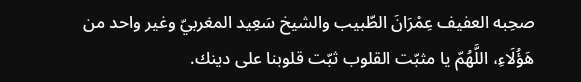صحِبه العفيف عِمْرَانَ الطّبيب والشيخ سَعِيد المغربيّ وغير واحد من هَؤُلَاءِ، اللَّهُمّ يا مثبّت القلوب ثبّت قلوبنا على دينك.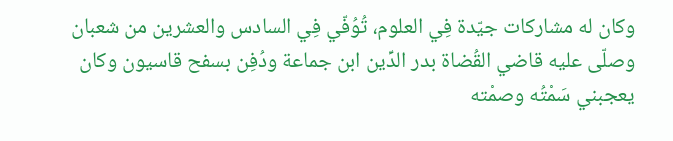وكان له مشاركات جيّدة فِي العلوم، تُوُفّي فِي السادس والعشرين من شعبان وصلّى عليه قاضي القُضاة بدر الدِّين ابن جماعة ودُفِن بسفح قاسيون وكان يعجبني سَمْتُه وصمْته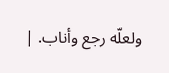ولعلّه رجع وأناب. |